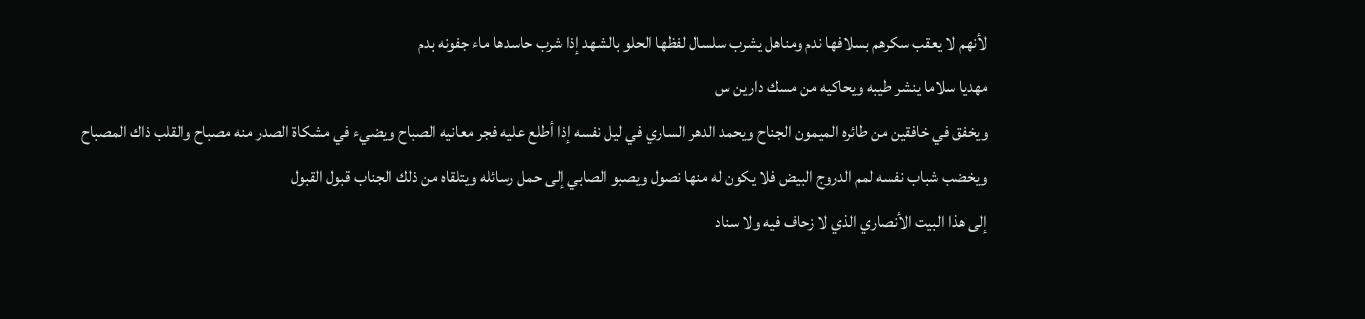لأنهم لا يعقب سكرهم بسلافها ندم ومناهل يشرب سلسال لفظها الحلو بالشهد إذا شرب حاسدها ماء جفونه بدم
مهديا سلاما ينشر طيبه ويحاكيه من مسك دارين س
ويخفق في خافقين من طائره الميمون الجناح ويحمد الدهر الساري في ليل نفسه إذا أطلع عليه فجر معانيه الصباح ويضيء في مشكاة الصدر منه مصباح والقلب ذاك المصباح
ويخضب شباب نفسه لمم الدروج البيض فلا يكون له منها نصول ويصبو الصابي إلى حمل رسائله ويتلقاه من ذلك الجناب قبول القبول
إلى هذا البيت الأنصاري الذي لا زحاف فيه ولا سناد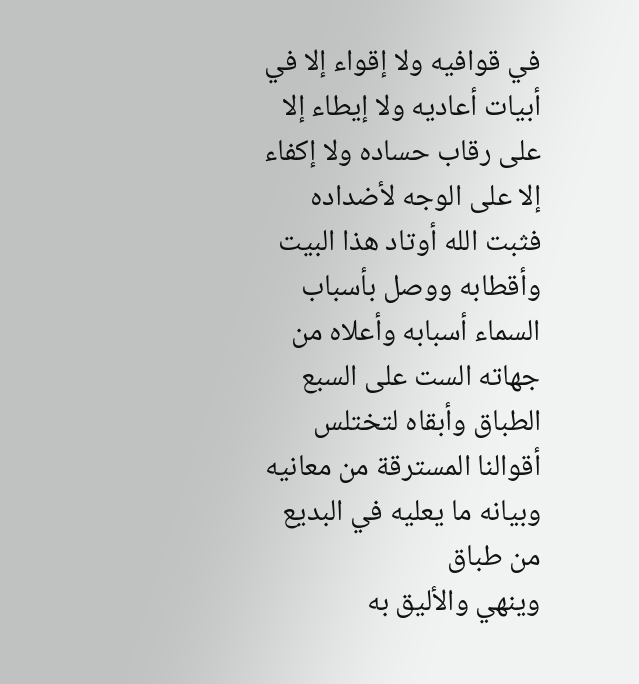في قوافيه ولا إقواء إلا في أبيات أعاديه ولا إيطاء إلا على رقاب حساده ولا إكفاء إلا على الوجه لأضداده
فثبت الله أوتاد هذا البيت وأقطابه ووصل بأسباب السماء أسبابه وأعلاه من جهاته الست على السبع الطباق وأبقاه لتختلس أقوالنا المسترقة من معانيه وبيانه ما يعليه في البديع من طباق
وينهي والأليق به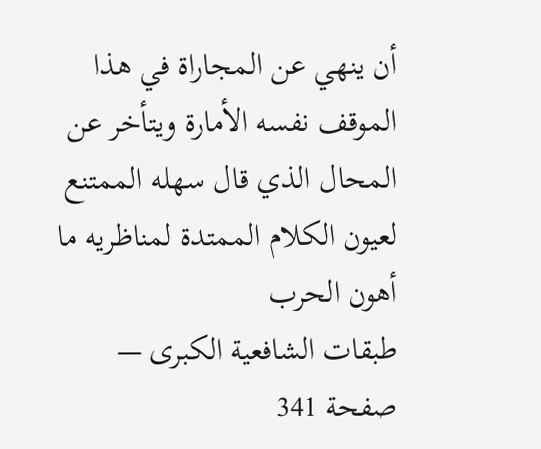أن ينهي عن المجاراة في هذا الموقف نفسه الأمارة ويتأخر عن المحال الذي قال سهله الممتنع لعيون الكلام الممتدة لمناظريه ما أهون الحرب
طبقات الشافعية الكبرى — صفحة 341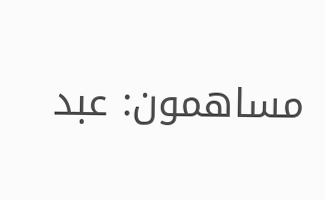مساهمون: عبد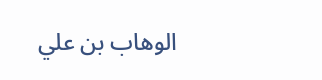الوهاب بن علي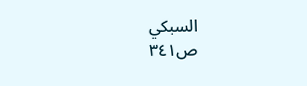السبكي
ص٣٤١